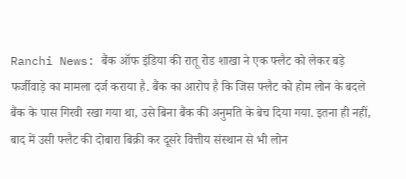Ranchi News: बैंक ऑफ इंडिया की रातू रोड शाखा ने एक फ्लैट को लेकर बड़े फर्जीवाड़े का मामला दर्ज कराया है. बैंक का आरोप है कि जिस फ्लैट को होम लोन के बदले बैंक के पास गिरवी रखा गया था, उसे बिना बैंक की अनुमति के बेच दिया गया. इतना ही नहीं, बाद में उसी फ्लैट की दोबारा बिक्री कर दूसरे वित्तीय संस्थान से भी लोन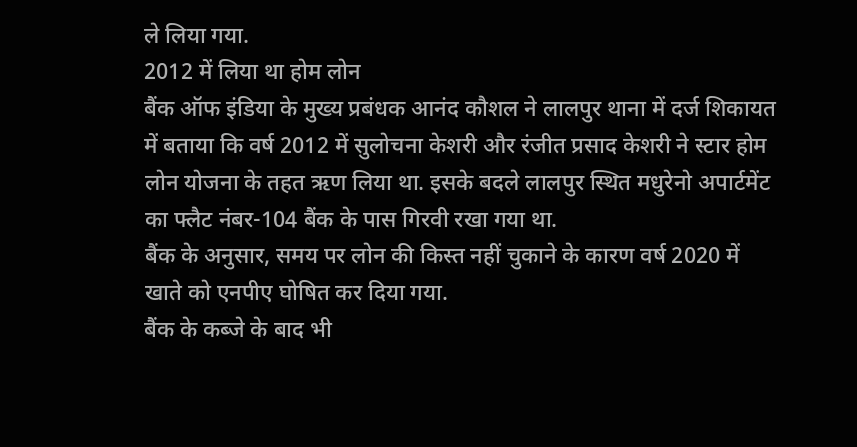ले लिया गया.
2012 में लिया था होम लोन
बैंक ऑफ इंडिया के मुख्य प्रबंधक आनंद कौशल ने लालपुर थाना में दर्ज शिकायत में बताया कि वर्ष 2012 में सुलोचना केशरी और रंजीत प्रसाद केशरी ने स्टार होम लोन योजना के तहत ऋण लिया था. इसके बदले लालपुर स्थित मधुरेनो अपार्टमेंट का फ्लैट नंबर-104 बैंक के पास गिरवी रखा गया था.
बैंक के अनुसार, समय पर लोन की किस्त नहीं चुकाने के कारण वर्ष 2020 में खाते को एनपीए घोषित कर दिया गया.
बैंक के कब्जे के बाद भी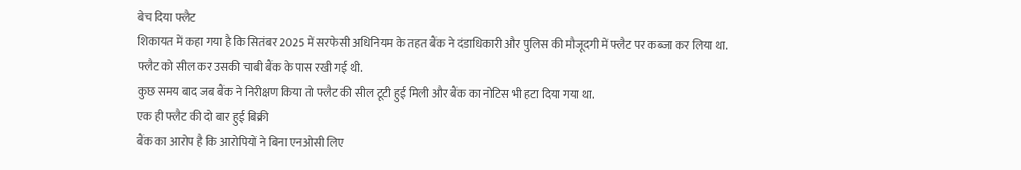बेच दिया फ्लैट
शिकायत में कहा गया है कि सितंबर 2025 में सरफेसी अधिनियम के तहत बैंक ने दंडाधिकारी और पुलिस की मौजूदगी में फ्लैट पर कब्जा कर लिया था. फ्लैट को सील कर उसकी चाबी बैंक के पास रखी गई थी.
कुछ समय बाद जब बैंक ने निरीक्षण किया तो फ्लैट की सील टूटी हुई मिली और बैंक का नोटिस भी हटा दिया गया था.
एक ही फ्लैट की दो बार हुई बिक्री
बैंक का आरोप है कि आरोपियों ने बिना एनओसी लिए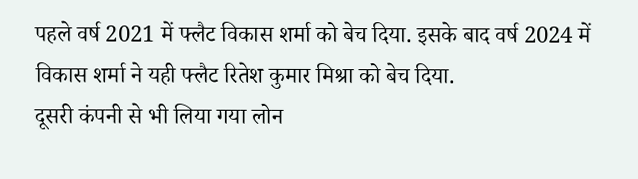पहले वर्ष 2021 में फ्लैट विकास शर्मा को बेच दिया. इसके बाद वर्ष 2024 में विकास शर्मा ने यही फ्लैट रितेश कुमार मिश्रा को बेच दिया.
दूसरी कंपनी से भी लिया गया लोन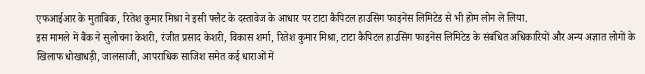एफआईआर के मुताबिक, रितेश कुमार मिश्रा ने इसी फ्लैट के दस्तावेज के आधार पर टाटा कैपिटल हाउसिंग फाइनेंस लिमिटेड से भी होम लोन ले लिया.
इस मामले में बैंक ने सुलोचना केशरी, रंजीत प्रसाद केशरी, विकास शर्मा, रितेश कुमार मिश्रा, टाटा कैपिटल हाउसिंग फाइनेंस लिमिटेड के संबंधित अधिकारियों और अन्य अज्ञात लोगों के खिलाफ धोखाधड़ी, जालसाजी, आपराधिक साजिश समेत कई धाराओं में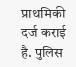प्राथमिकी दर्ज कराई है. पुलिस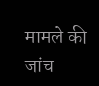मामले की जांच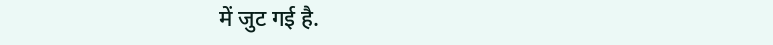में जुट गई है.